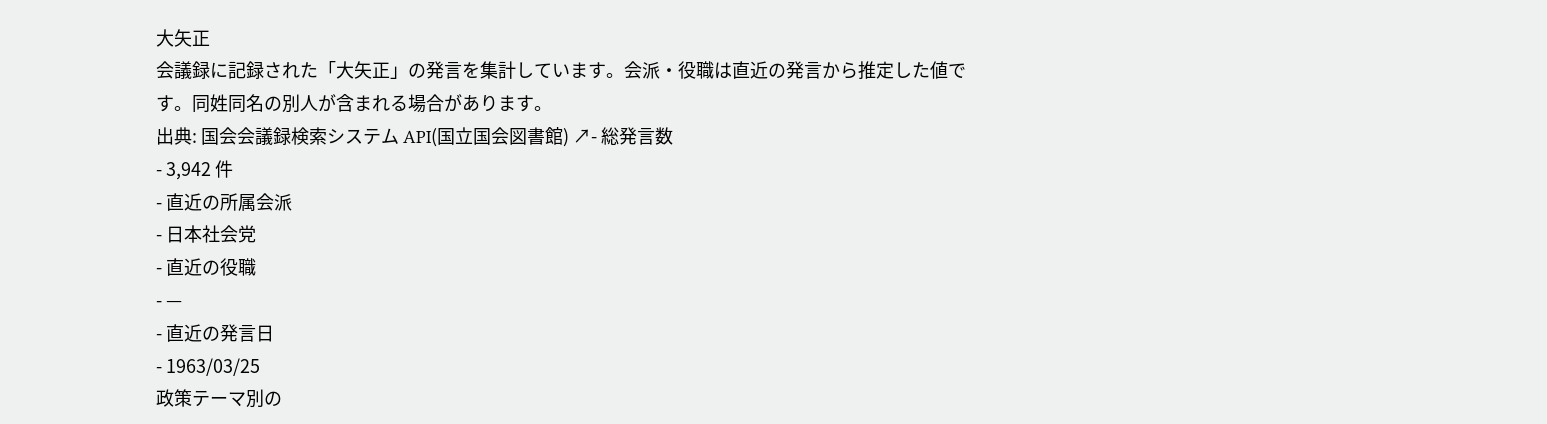大矢正
会議録に記録された「大矢正」の発言を集計しています。会派・役職は直近の発言から推定した値です。同姓同名の別人が含まれる場合があります。
出典: 国会会議録検索システム API(国立国会図書館) ↗- 総発言数
- 3,942 件
- 直近の所属会派
- 日本社会党
- 直近の役職
- —
- 直近の発言日
- 1963/03/25
政策テーマ別の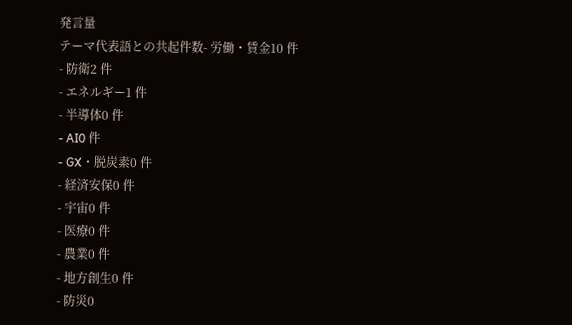発言量
テーマ代表語との共起件数- 労働・賃金10 件
- 防衛2 件
- エネルギー1 件
- 半導体0 件
- AI0 件
- GX・脱炭素0 件
- 経済安保0 件
- 宇宙0 件
- 医療0 件
- 農業0 件
- 地方創生0 件
- 防災0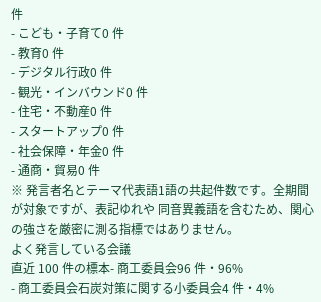件
- こども・子育て0 件
- 教育0 件
- デジタル行政0 件
- 観光・インバウンド0 件
- 住宅・不動産0 件
- スタートアップ0 件
- 社会保障・年金0 件
- 通商・貿易0 件
※ 発言者名とテーマ代表語1語の共起件数です。全期間が対象ですが、表記ゆれや 同音異義語を含むため、関心の強さを厳密に測る指標ではありません。
よく発言している会議
直近 100 件の標本- 商工委員会96 件・96%
- 商工委員会石炭対策に関する小委員会4 件・4%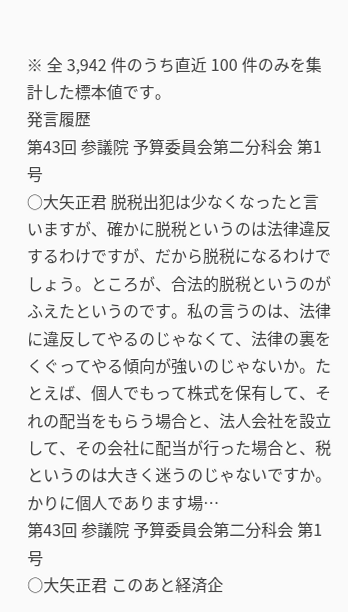※ 全 3,942 件のうち直近 100 件のみを集計した標本値です。
発言履歴
第43回 参議院 予算委員会第二分科会 第1号
○大矢正君 脱税出犯は少なくなったと言いますが、確かに脱税というのは法律違反するわけですが、だから脱税になるわけでしょう。ところが、合法的脱税というのがふえたというのです。私の言うのは、法律に違反してやるのじゃなくて、法律の裏をくぐってやる傾向が強いのじゃないか。たとえば、個人でもって株式を保有して、それの配当をもらう場合と、法人会社を設立して、その会社に配当が行った場合と、税というのは大きく迷うのじゃないですか。かりに個人であります場…
第43回 参議院 予算委員会第二分科会 第1号
○大矢正君 このあと経済企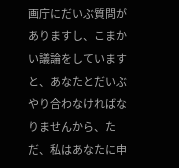画庁にだいぶ質問がありますし、こまかい議論をしていますと、あなたとだいぶやり合わなければなりませんから、ただ、私はあなたに申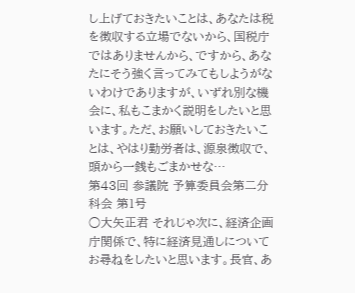し上げておきたいことは、あなたは税を徴収する立場でないから、国税庁ではありませんから、ですから、あなたにそう強く言ってみてもしようがないわけでありますが、いずれ別な機会に、私もこまかく説明をしたいと思います。ただ、お願いしておきたいことは、やはり勤労者は、源泉徴収で、頭から一銭もごまかせな…
第43回 参議院 予算委員会第二分科会 第1号
○大矢正君 それじゃ次に、経済企画庁関係で、特に経済見通しについてお尋ねをしたいと思います。長官、あ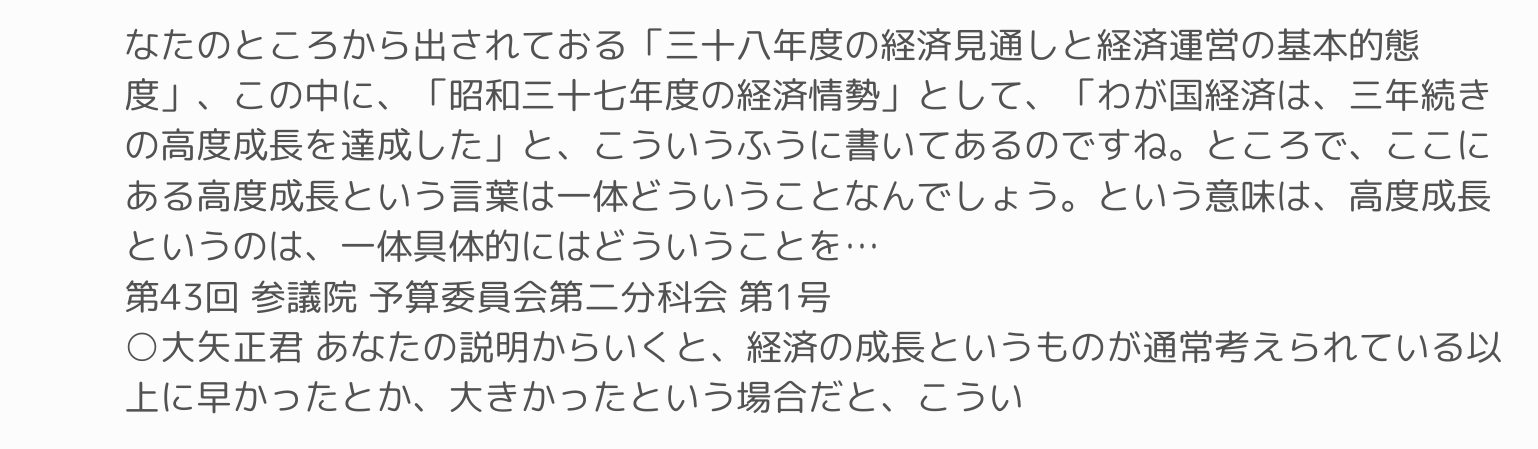なたのところから出されておる「三十八年度の経済見通しと経済運営の基本的態度」、この中に、「昭和三十七年度の経済情勢」として、「わが国経済は、三年続きの高度成長を達成した」と、こういうふうに書いてあるのですね。ところで、ここにある高度成長という言葉は一体どういうことなんでしょう。という意味は、高度成長というのは、一体具体的にはどういうことを…
第43回 参議院 予算委員会第二分科会 第1号
○大矢正君 あなたの説明からいくと、経済の成長というものが通常考えられている以上に早かったとか、大きかったという場合だと、こうい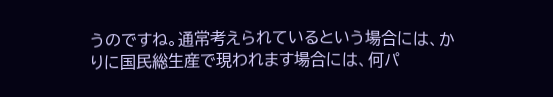うのですね。通常考えられているという場合には、かりに国民総生産で現われます場合には、何パ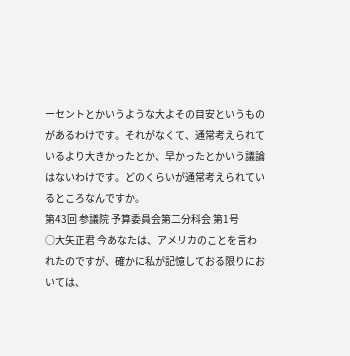ーセントとかいうような大よその目安というものがあるわけです。それがなくて、通常考えられているより大きかったとか、早かったとかいう議論はないわけです。どのくらいが通常考えられているところなんですか。
第43回 参議院 予算委員会第二分科会 第1号
○大矢正君 今あなたは、アメリカのことを言われたのですが、確かに私が記憶しておる限りにおいては、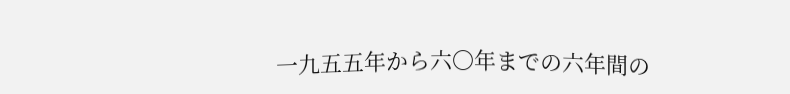一九五五年から六〇年までの六年間の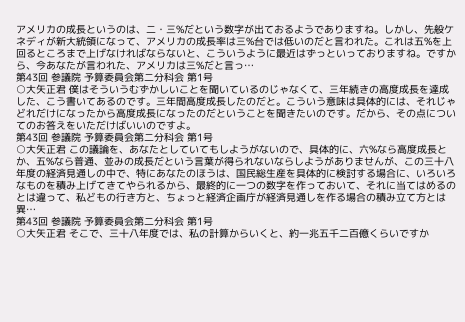アメリカの成長というのは、二・三%だという数字が出ておるようでありますね。しかし、先般ケネディが新大統領になって、アメリカの成長率は三%台では低いのだと言われた。これは五%を上回るところまで上げなければならないと、こういうように最近はずっといっておりますね。ですから、今あなたが言われた、アメリカは三%だと言っ…
第43回 参議院 予算委員会第二分科会 第1号
○大矢正君 僕はそういうむずかしいことを聞いているのじゃなくて、三年続きの高度成長を達成した、こう書いてあるのです。三年間高度成長したのだと。こういう意味は具体的には、それじゃどれだけになったから高度成長になったのだということを聞きたいのです。だから、その点についてのお答えをいただけばいいのですよ。
第43回 参議院 予算委員会第二分科会 第1号
○大矢正君 この議論を、あなたとしていてもしようがないので、具体的に、六%なら高度成長とか、五%なら普通、並みの成長だという言葉が得られないならしようがありませんが、この三十八年度の経済見通しの中で、特にあなたのほうは、国民総生産を具体的に検討する場合に、いろいろなものを積み上げてきてやられるから、最終的に一つの数字を作っておいて、それに当てはめるのとは違って、私どもの行き方と、ちょっと経済企画庁が経済見通しを作る場合の積み立て方とは異…
第43回 参議院 予算委員会第二分科会 第1号
○大矢正君 そこで、三十八年度では、私の計算からいくと、約一兆五千二百億くらいですか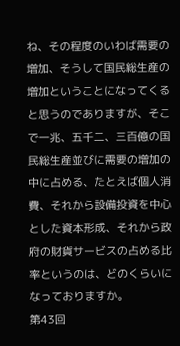ね、その程度のいわば需要の増加、そうして国民総生産の増加ということになってくると思うのでありますが、そこで一兆、五千二、三百億の国民総生産並びに需要の増加の中に占める、たとえば個人消費、それから設備投資を中心とした資本形成、それから政府の財貨サービスの占める比率というのは、どのくらいになっておりますか。
第43回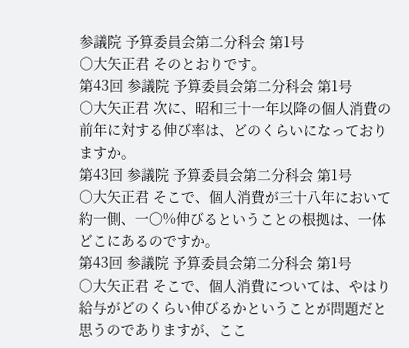参議院 予算委員会第二分科会 第1号
○大矢正君 そのとおりです。
第43回 参議院 予算委員会第二分科会 第1号
○大矢正君 次に、昭和三十一年以降の個人消費の前年に対する伸び率は、どのくらいになっておりますか。
第43回 参議院 予算委員会第二分科会 第1号
○大矢正君 そこで、個人消費が三十八年において約一側、一〇%伸びるということの根拠は、一体どこにあるのですか。
第43回 参議院 予算委員会第二分科会 第1号
○大矢正君 そこで、個人消費については、やはり給与がどのくらい伸びるかということが問題だと思うのでありますが、ここ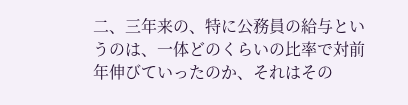二、三年来の、特に公務員の給与というのは、一体どのくらいの比率で対前年伸びていったのか、それはその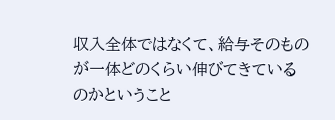収入全体ではなくて、給与そのものが一体どのくらい伸びてきているのかということ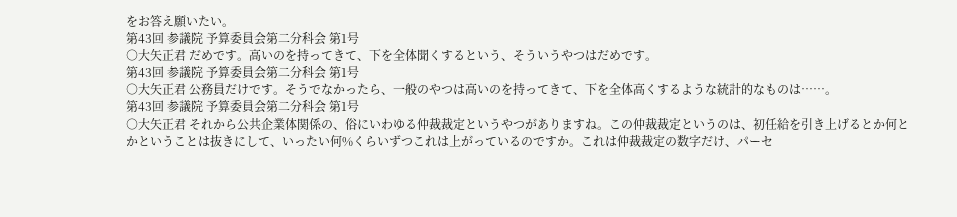をお答え願いたい。
第43回 参議院 予算委員会第二分科会 第1号
○大矢正君 だめです。高いのを持ってきて、下を全体聞くするという、そういうやつはだめです。
第43回 参議院 予算委員会第二分科会 第1号
○大矢正君 公務員だけです。そうでなかったら、一般のやつは高いのを持ってきて、下を全体高くするような統計的なものは……。
第43回 参議院 予算委員会第二分科会 第1号
○大矢正君 それから公共企業体関係の、俗にいわゆる仲裁裁定というやつがありますね。この仲裁裁定というのは、初任給を引き上げるとか何とかということは抜きにして、いったい何%くらいずつこれは上がっているのですか。これは仲裁裁定の数字だけ、パーセ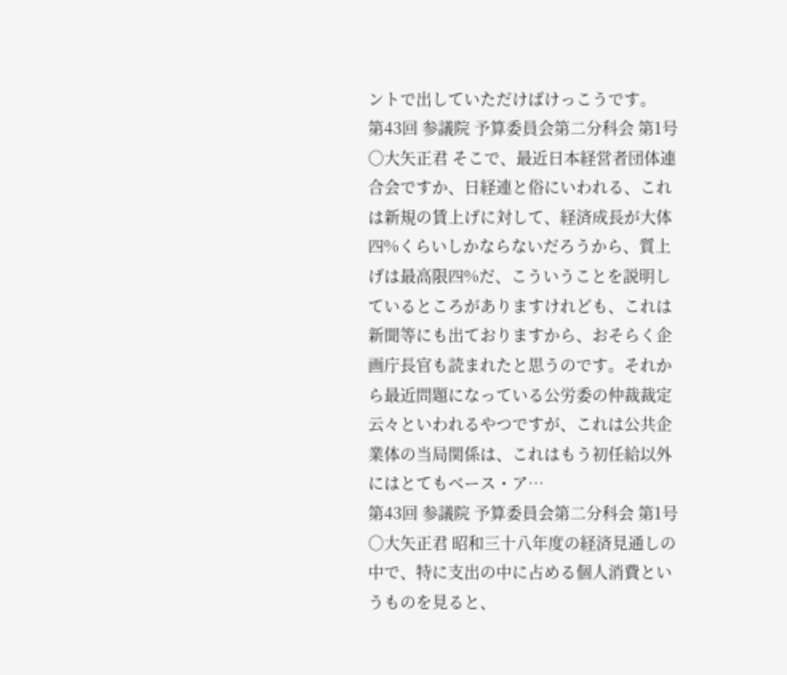ントで出していただけばけっこうです。
第43回 参議院 予算委員会第二分科会 第1号
○大矢正君 そこで、最近日本経営者団体連合会ですか、日経連と俗にいわれる、これは新規の賃上げに対して、経済成長が大体四%くらいしかならないだろうから、質上げは最高限四%だ、こういうことを説明しているところがありますけれども、これは新聞等にも出ておりますから、おそらく企画庁長官も読まれたと思うのです。それから最近問題になっている公労委の仲裁裁定云々といわれるやつですが、これは公共企業体の当局関係は、これはもう初任給以外にはとてもベース・ア…
第43回 参議院 予算委員会第二分科会 第1号
○大矢正君 昭和三十八年度の経済見通しの中で、特に支出の中に占める個人消費というものを見ると、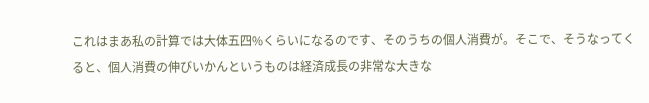これはまあ私の計算では大体五四%くらいになるのです、そのうちの個人消費が。そこで、そうなってくると、個人消費の伸びいかんというものは経済成長の非常な大きな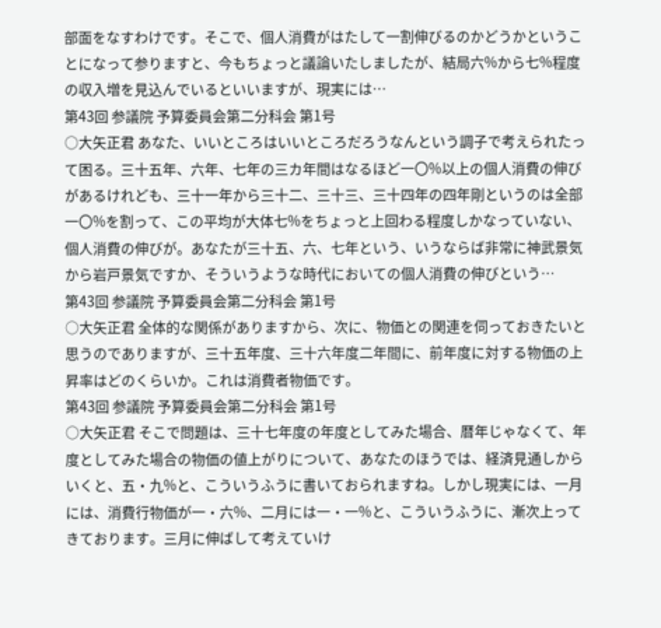部面をなすわけです。そこで、個人消費がはたして一割伸びるのかどうかということになって参りますと、今もちょっと議論いたしましたが、結局六%から七%程度の収入増を見込んでいるといいますが、現実には…
第43回 参議院 予算委員会第二分科会 第1号
○大矢正君 あなた、いいところはいいところだろうなんという調子で考えられたって困る。三十五年、六年、七年の三カ年間はなるほど一〇%以上の個人消費の伸びがあるけれども、三十一年から三十二、三十三、三十四年の四年剛というのは全部一〇%を割って、この平均が大体七%をちょっと上回わる程度しかなっていない、個人消費の伸びが。あなたが三十五、六、七年という、いうならば非常に神武景気から岩戸景気ですか、そういうような時代においての個人消費の伸びという…
第43回 参議院 予算委員会第二分科会 第1号
○大矢正君 全体的な関係がありますから、次に、物価との関連を伺っておきたいと思うのでありますが、三十五年度、三十六年度二年間に、前年度に対する物価の上昇率はどのくらいか。これは消費者物価です。
第43回 参議院 予算委員会第二分科会 第1号
○大矢正君 そこで問題は、三十七年度の年度としてみた場合、暦年じゃなくて、年度としてみた場合の物価の値上がりについて、あなたのほうでは、経済見通しからいくと、五・九%と、こういうふうに書いておられますね。しかし現実には、一月には、消費行物価が一・六%、二月には一・一%と、こういうふうに、漸次上ってきております。三月に伸ばして考えていけ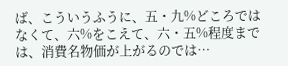ば、こういうふうに、五・九%どころではなくて、六%をこえて、六・五%程度までは、消費名物価が上がるのでは…